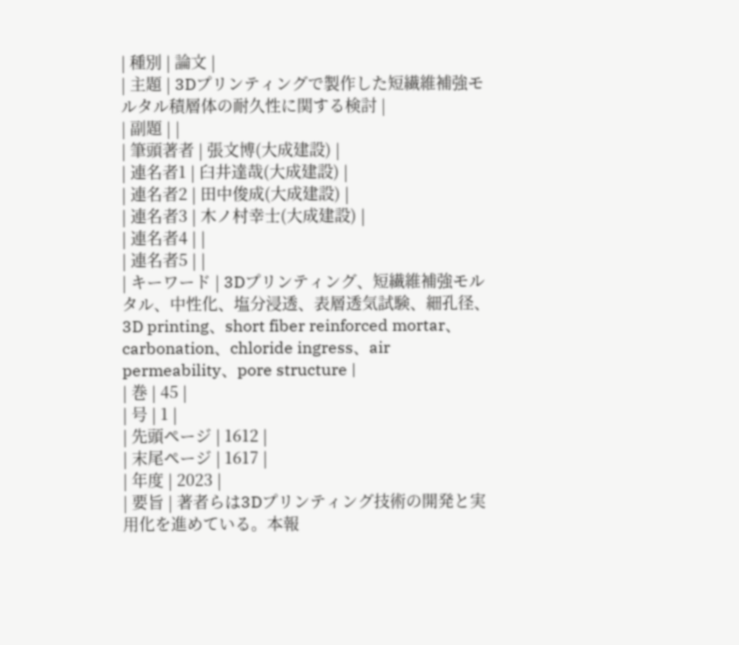| 種別 | 論文 |
| 主題 | 3Dプリンティングで製作した短繊維補強モルタル積層体の耐久性に関する検討 |
| 副題 | |
| 筆頭著者 | 張文博(大成建設) |
| 連名者1 | 臼井達哉(大成建設) |
| 連名者2 | 田中俊成(大成建設) |
| 連名者3 | 木ノ村幸士(大成建設) |
| 連名者4 | |
| 連名者5 | |
| キーワード | 3Dプリンティング、短繊維補強モルタル、中性化、塩分浸透、表層透気試験、細孔径、3D printing、short fiber reinforced mortar、carbonation、chloride ingress、air permeability、pore structure |
| 巻 | 45 |
| 号 | 1 |
| 先頭ページ | 1612 |
| 末尾ページ | 1617 |
| 年度 | 2023 |
| 要旨 | 著者らは3Dプリンティング技術の開発と実用化を進めている。本報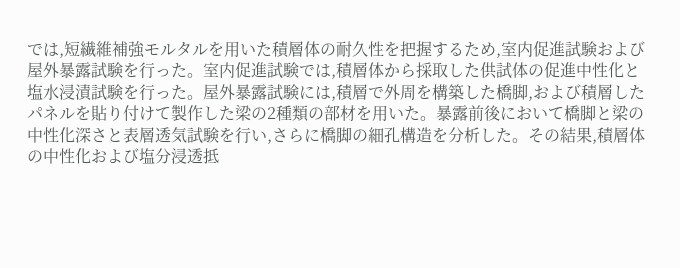では,短繊維補強モルタルを用いた積層体の耐久性を把握するため,室内促進試験および屋外暴露試験を行った。室内促進試験では,積層体から採取した供試体の促進中性化と塩水浸漬試験を行った。屋外暴露試験には,積層で外周を構築した橋脚,および積層したパネルを貼り付けて製作した梁の2種類の部材を用いた。暴露前後において橋脚と梁の中性化深さと表層透気試験を行い,さらに橋脚の細孔構造を分析した。その結果,積層体の中性化および塩分浸透抵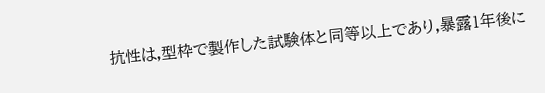抗性は,型枠で製作した試験体と同等以上であり,暴露1年後に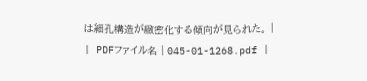は細孔構造が緻密化する傾向が見られた。 |
| PDFファイル名 | 045-01-1268.pdf |